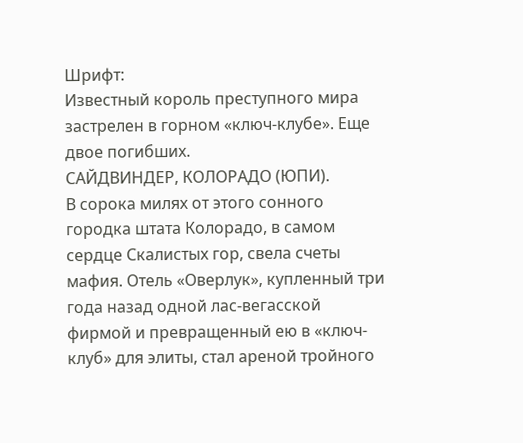Шрифт:
Известный король преступного мира застрелен в горном «ключ-клубе». Еще двое погибших.
САЙДВИНДЕР, КОЛОРАДО (ЮПИ).
В сорока милях от этого сонного городка штата Колорадо, в самом сердце Скалистых гор, свела счеты мафия. Отель «Оверлук», купленный три года назад одной лас-вегасской фирмой и превращенный ею в «ключ-клуб» для элиты, стал ареной тройного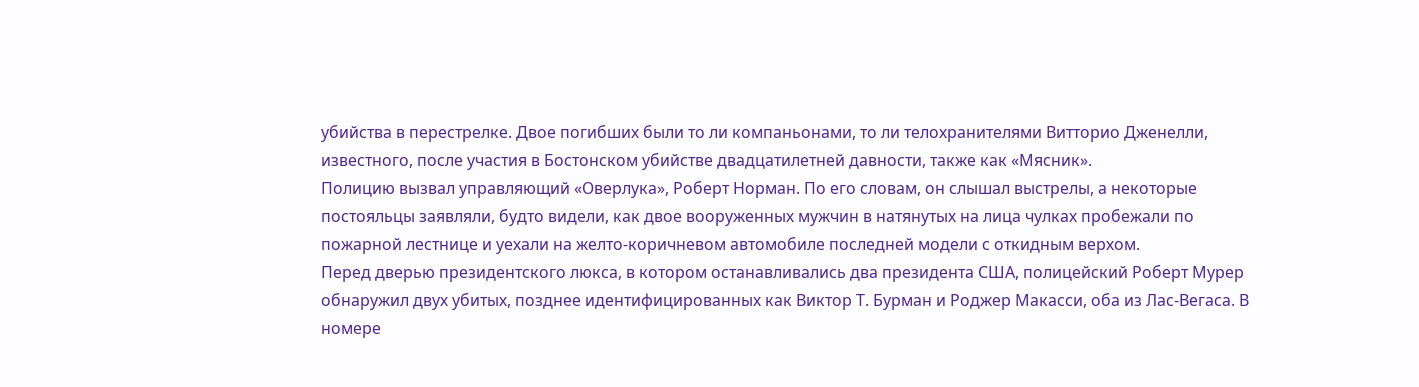убийства в перестрелке. Двое погибших были то ли компаньонами, то ли телохранителями Витторио Дженелли, известного, после участия в Бостонском убийстве двадцатилетней давности, также как «Мясник».
Полицию вызвал управляющий «Оверлука», Роберт Норман. По его словам, он слышал выстрелы, а некоторые постояльцы заявляли, будто видели, как двое вооруженных мужчин в натянутых на лица чулках пробежали по пожарной лестнице и уехали на желто-коричневом автомобиле последней модели с откидным верхом.
Перед дверью президентского люкса, в котором останавливались два президента США, полицейский Роберт Мурер обнаружил двух убитых, позднее идентифицированных как Виктор Т. Бурман и Роджер Макасси, оба из Лас-Вегаса. В номере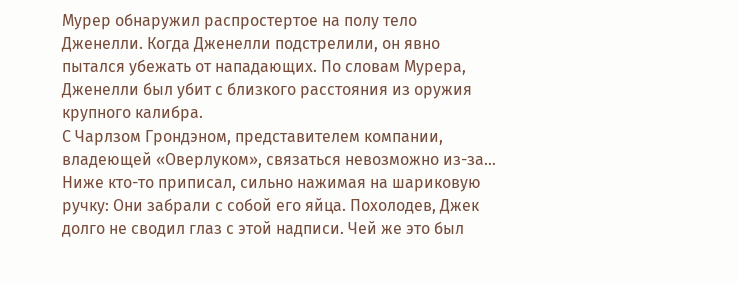Мурер обнаружил распростертое на полу тело Дженелли. Когда Дженелли подстрелили, он явно пытался убежать от нападающих. По словам Мурера, Дженелли был убит с близкого расстояния из оружия крупного калибра.
С Чарлзом Грондэном, представителем компании, владеющей «Оверлуком», связаться невозможно из-за…
Ниже кто-то приписал, сильно нажимая на шариковую ручку: Они забрали с собой его яйца. Похолодев, Джек долго не сводил глаз с этой надписи. Чей же это был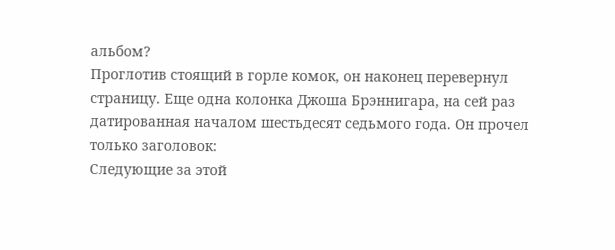альбом?
Проглотив стоящий в горле комок, он наконец перевернул страницу. Еще одна колонка Джоша Брэннигара, на сей раз датированная началом шестьдесят седьмого года. Он прочел только заголовок:
Следующие за этой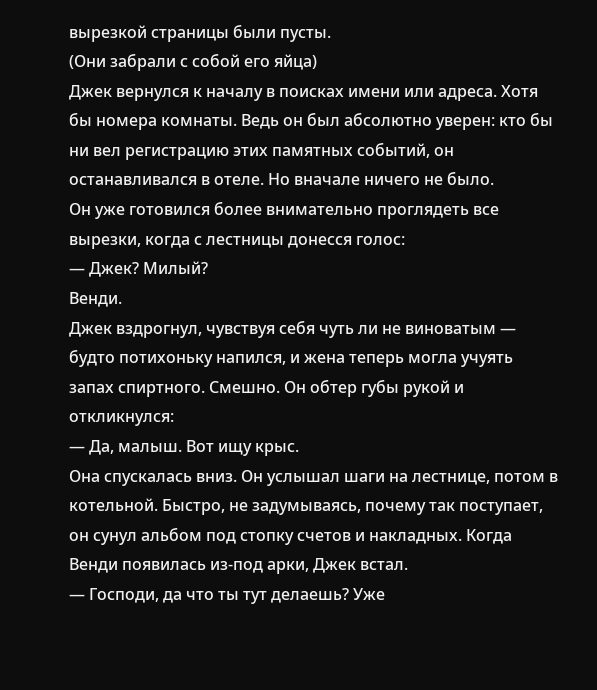вырезкой страницы были пусты.
(Они забрали с собой его яйца)
Джек вернулся к началу в поисках имени или адреса. Хотя бы номера комнаты. Ведь он был абсолютно уверен: кто бы ни вел регистрацию этих памятных событий, он останавливался в отеле. Но вначале ничего не было.
Он уже готовился более внимательно проглядеть все вырезки, когда с лестницы донесся голос:
— Джек? Милый?
Венди.
Джек вздрогнул, чувствуя себя чуть ли не виноватым — будто потихоньку напился, и жена теперь могла учуять запах спиртного. Смешно. Он обтер губы рукой и откликнулся:
— Да, малыш. Вот ищу крыс.
Она спускалась вниз. Он услышал шаги на лестнице, потом в котельной. Быстро, не задумываясь, почему так поступает, он сунул альбом под стопку счетов и накладных. Когда Венди появилась из-под арки, Джек встал.
— Господи, да что ты тут делаешь? Уже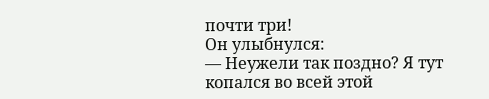почти три!
Он улыбнулся:
— Неужели так поздно? Я тут копался во всей этой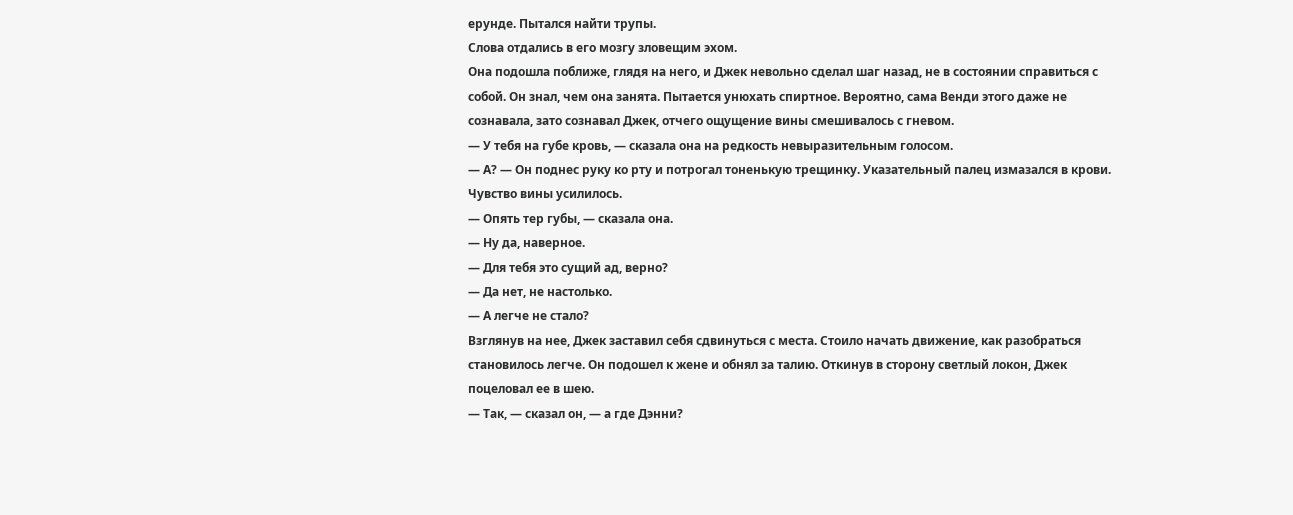ерунде. Пытался найти трупы.
Слова отдались в его мозгу зловещим эхом.
Она подошла поближе, глядя на него, и Джек невольно сделал шаг назад, не в состоянии справиться с собой. Он знал, чем она занята. Пытается унюхать спиртное. Вероятно, сама Венди этого даже не сознавала, зато сознавал Джек, отчего ощущение вины смешивалось с гневом.
— У тебя на губе кровь, — сказала она на редкость невыразительным голосом.
— А? — Он поднес руку ко рту и потрогал тоненькую трещинку. Указательный палец измазался в крови. Чувство вины усилилось.
— Опять тер губы, — сказала она.
— Ну да, наверное.
— Для тебя это сущий ад, верно?
— Да нет, не настолько.
— А легче не стало?
Взглянув на нее, Джек заставил себя сдвинуться с места. Стоило начать движение, как разобраться становилось легче. Он подошел к жене и обнял за талию. Откинув в сторону светлый локон, Джек поцеловал ее в шею.
— Так, — сказал он, — а где Дэнни?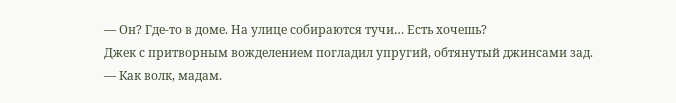— Он? Где-то в доме. На улице собираются тучи… Есть хочешь?
Джек с притворным вожделением погладил упругий, обтянутый джинсами зад.
— Как волк, мадам.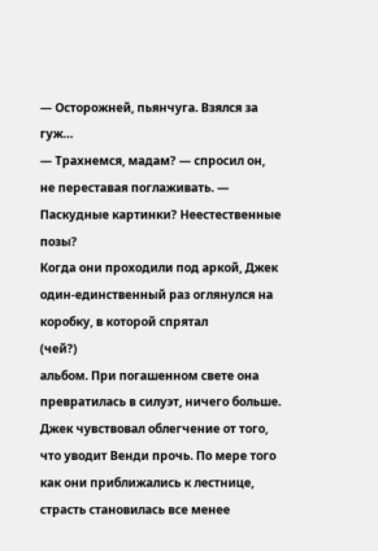— Осторожней, пьянчуга. Взялся за гуж…
— Трахнемся, мадам? — спросил он, не переставая поглаживать. — Паскудные картинки? Неестественные позы?
Когда они проходили под аркой, Джек один-единственный раз оглянулся на коробку, в которой спрятал
(чей?)
альбом. При погашенном свете она превратилась в силуэт, ничего больше. Джек чувствовал облегчение от того, что уводит Венди прочь. По мере того как они приближались к лестнице, страсть становилась все менее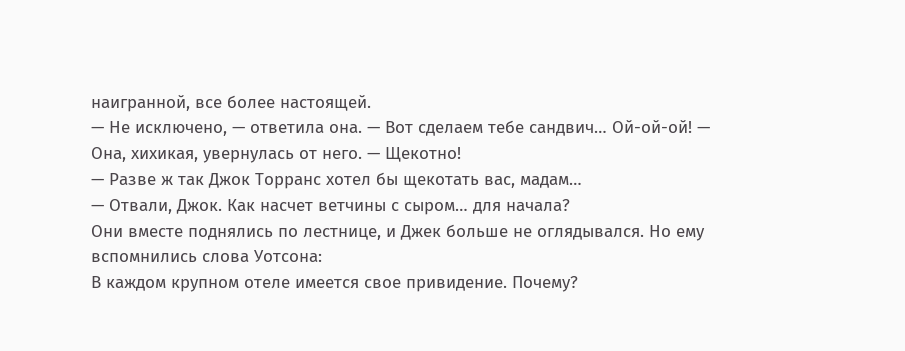наигранной, все более настоящей.
— Не исключено, — ответила она. — Вот сделаем тебе сандвич… Ой-ой-ой! — Она, хихикая, увернулась от него. — Щекотно!
— Разве ж так Джок Торранс хотел бы щекотать вас, мадам…
— Отвали, Джок. Как насчет ветчины с сыром… для начала?
Они вместе поднялись по лестнице, и Джек больше не оглядывался. Но ему вспомнились слова Уотсона:
В каждом крупном отеле имеется свое привидение. Почему?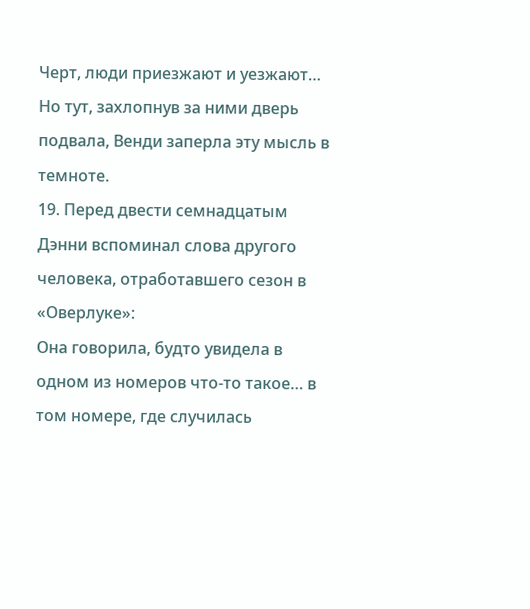Черт, люди приезжают и уезжают…
Но тут, захлопнув за ними дверь подвала, Венди заперла эту мысль в темноте.
19. Перед двести семнадцатым
Дэнни вспоминал слова другого человека, отработавшего сезон в «Оверлуке»:
Она говорила, будто увидела в одном из номеров что-то такое… в том номере, где случилась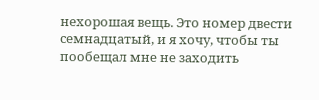нехорошая вещь. Это номер двести семнадцатый, и я хочу, чтобы ты пообещал мне не заходить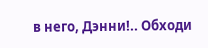в него, Дэнни!.. Обходи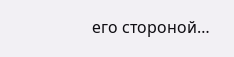его стороной…